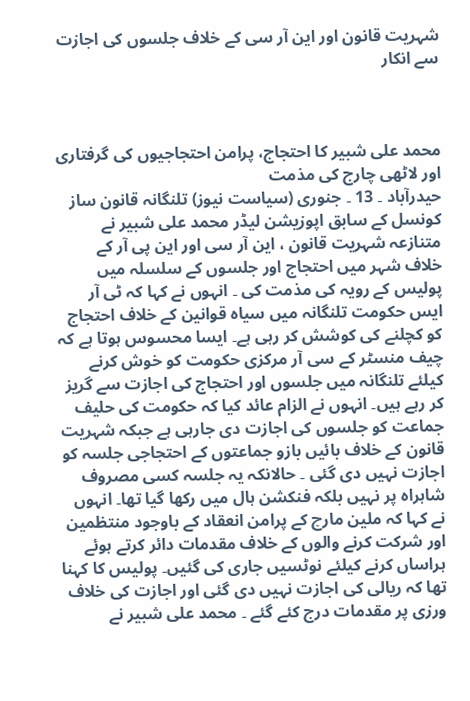شہریت قانون اور این آر سی کے خلاف جلسوں کی اجازت سے انکار



محمد علی شبیر کا احتجاج، پرامن احتجاجیوں کی گرفتاری اور لاٹھی چارج کی مذمت
حیدرآباد ۔ 13 ۔ جنوری (سیاست نیوز) تلنگانہ قانون ساز کونسل کے سابق اپوزیشن لیڈر محمد علی شبیر نے متنازعہ شہریت قانون ، این آر سی اور این پی آر کے خلاف شہر میں احتجاج اور جلسوں کے سلسلہ میں پولیس کے رویہ کی مذمت کی ۔ انہوں نے کہا کہ ٹی آر ایس حکومت تلنگانہ میں سیاہ قوانین کے خلاف احتجاج کو کچلنے کی کوشش کر رہی ہے۔ ایسا محسوس ہوتا ہے کہ چیف منسٹر کے سی آر مرکزی حکومت کو خوش کرنے کیلئے تلنگانہ میں جلسوں اور احتجاج کی اجازت سے گریز کر رہے ہیں۔ انہوں نے الزام عائد کیا کہ حکومت کی حلیف جماعت کو جلسوں کی اجازت دی جارہی ہے جبکہ شہریت قانون کے خلاف بائیں بازو جماعتوں کے احتجاجی جلسہ کو اجازت نہیں دی گئی ۔ حالانکہ یہ جلسہ کسی مصروف شاہراہ پر نہیں بلکہ فنکشن ہال میں رکھا گیا تھا۔ انہوں نے کہا کہ ملین مارچ کے پرامن انعقاد کے باوجود منتظمین اور شرکت کرنے والوں کے خلاف مقدمات دائر کرتے ہوئے ہراساں کرنے کیلئے نوٹسیں جاری کی گئیں۔ پولیس کا کہنا تھا کہ ریالی کی اجازت نہیں دی گئی اور اجازت کی خلاف ورزی پر مقدمات درج کئے گئے ۔ محمد علی شبیر نے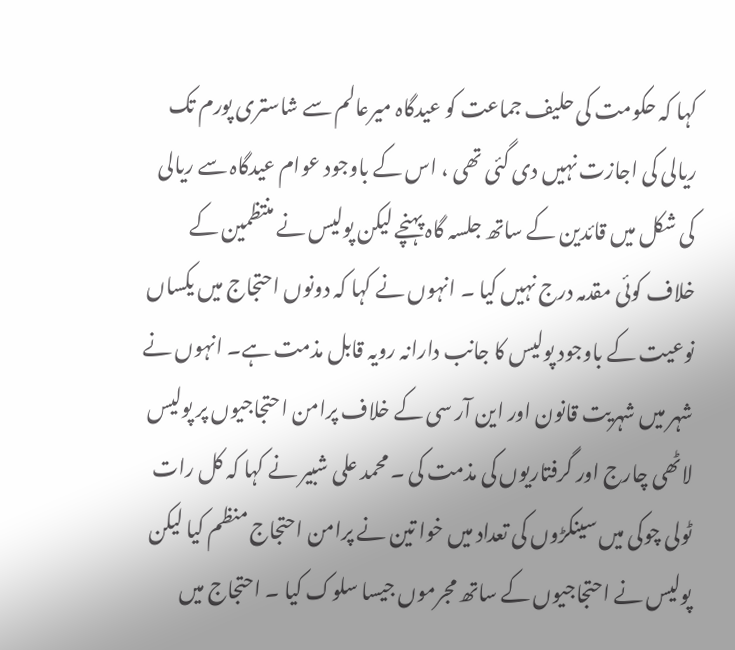کہا کہ حکومت کی حلیف جماعت کو عیدگاہ میرعالم سے شاستری پورم تک ریالی کی اجازت نہیں دی گئی تھی ، اس کے باوجود عوام عیدگاہ سے ریالی کی شکل میں قائدین کے ساتھ جلسہ گاہ پہنچے لیکن پولیس نے منتظمین کے خلاف کوئی مقدمہ درج نہیں کیا ۔ انہوں نے کہا کہ دونوں احتجاج میں یکساں نوعیت کے باوجود پولیس کا جانب دارانہ رویہ قابل مذمت ہے۔ انہوں نے شہر میں شہریت قانون اور این آر سی کے خلاف پرامن احتجاجیوں پر پولیس لاٹھی چارج اور گرفتاریوں کی مذمت کی ۔ محمد علی شبیر نے کہا کہ کل رات ٹولی چوکی میں سینکڑوں کی تعداد میں خوا تین نے پرامن احتجاج منظم کیا لیکن پولیس نے احتجاجیوں کے ساتھ مجرموں جیسا سلوک کیا ۔ احتجاج میں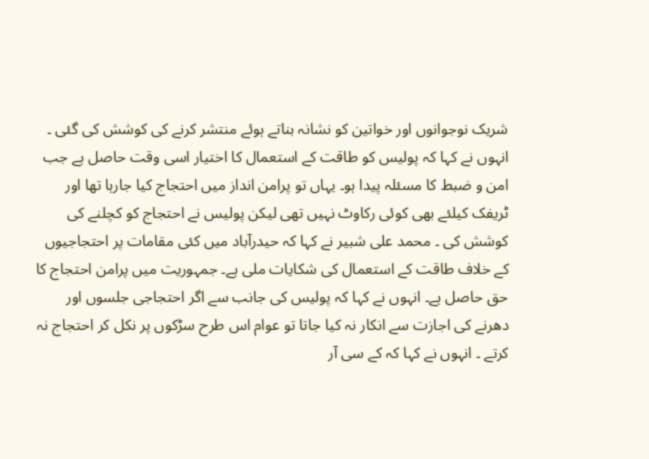شریک نوجوانوں اور خواتین کو نشانہ بناتے ہوئے منتشر کرنے کی کوشش کی گئی ۔ انہوں نے کہا کہ پولیس کو طاقت کے استعمال کا اختیار اسی وقت حاصل ہے جب امن و ضبط کا مسئلہ پیدا ہو۔ یہاں تو پرامن انداز میں احتجاج کیا جارہا تھا اور ٹریفک کیلئے بھی کوئی رکاوٹ نہیں تھی لیکن پولیس نے احتجاج کو کچلنے کی کوشش کی ۔ محمد علی شبیر نے کہا کہ حیدرآباد میں کئی مقامات پر احتجاجیوں کے خلاف طاقت کے استعمال کی شکایات ملی ہے۔ جمہوریت میں پرامن احتجاج کا حق حاصل ہے۔ انہوں نے کہا کہ پولیس کی جانب سے اگر احتجاجی جلسوں اور دھرنے کی اجازت سے انکار نہ کیا جاتا تو عوام اس طرح سڑکوں پر نکل کر احتجاج نہ کرتے ۔ انہوں نے کہا کہ کے سی آر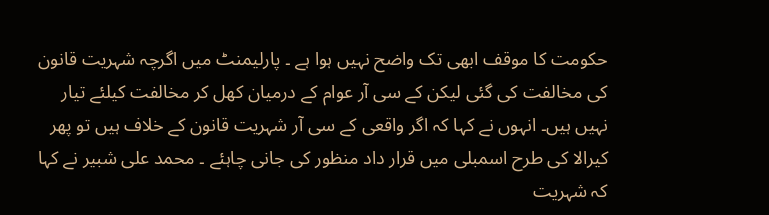حکومت کا موقف ابھی تک واضح نہیں ہوا ہے ۔ پارلیمنٹ میں اگرچہ شہریت قانون کی مخالفت کی گئی لیکن کے سی آر عوام کے درمیان کھل کر مخالفت کیلئے تیار نہیں ہیں۔ انہوں نے کہا کہ اگر واقعی کے سی آر شہریت قانون کے خلاف ہیں تو پھر کیرالا کی طرح اسمبلی میں قرار داد منظور کی جانی چاہئے ۔ محمد علی شبیر نے کہا کہ شہریت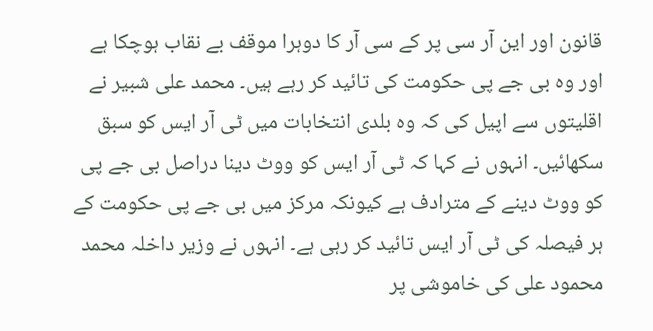قانون اور این آر سی پر کے سی آر کا دوہرا موقف بے نقاب ہوچکا ہے اور وہ بی جے پی حکومت کی تائید کر رہے ہیں۔ محمد علی شبیر نے اقلیتوں سے اپیل کی کہ وہ بلدی انتخابات میں ٹی آر ایس کو سبق سکھائیں۔ انہوں نے کہا کہ ٹی آر ایس کو ووٹ دینا دراصل بی جے پی کو ووٹ دینے کے مترادف ہے کیونکہ مرکز میں بی جے پی حکومت کے ہر فیصلہ کی ٹی آر ایس تائید کر رہی ہے۔ انہوں نے وزیر داخلہ محمد محمود علی کی خاموشی پر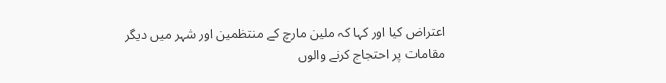اعتراض کیا اور کہا کہ ملین مارچ کے منتظمین اور شہر میں دیگر مقامات پر احتجاج کرنے والوں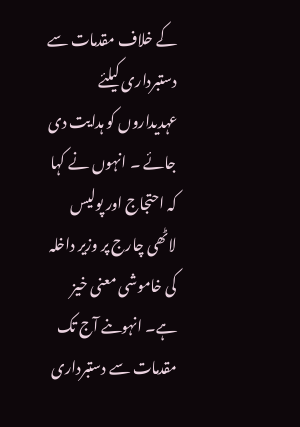کے خلاف مقدمات سے دستبرداری کیلئے عہدیداروں کو ہدایت دی جائے ۔ انہوں نے کہا کہ احتجاج اور پولیس لاٹھی چارج پر وزیر داخلہ کی خاموشی معنی خیز ہے۔ انہوںنے آج تک مقدمات سے دستبرداری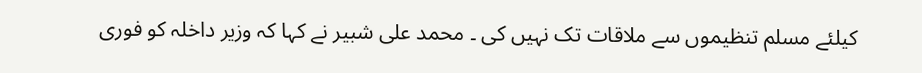کیلئے مسلم تنظیموں سے ملاقات تک نہیں کی ۔ محمد علی شبیر نے کہا کہ وزیر داخلہ کو فوری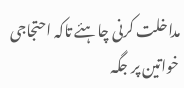مداخلت کرنی چاہئے تاکہ احتجاجی خواتین پر جگہ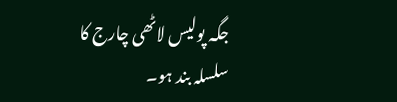جگہ پولیس لاٹھی چارج کا سلسلہ بند ہو۔